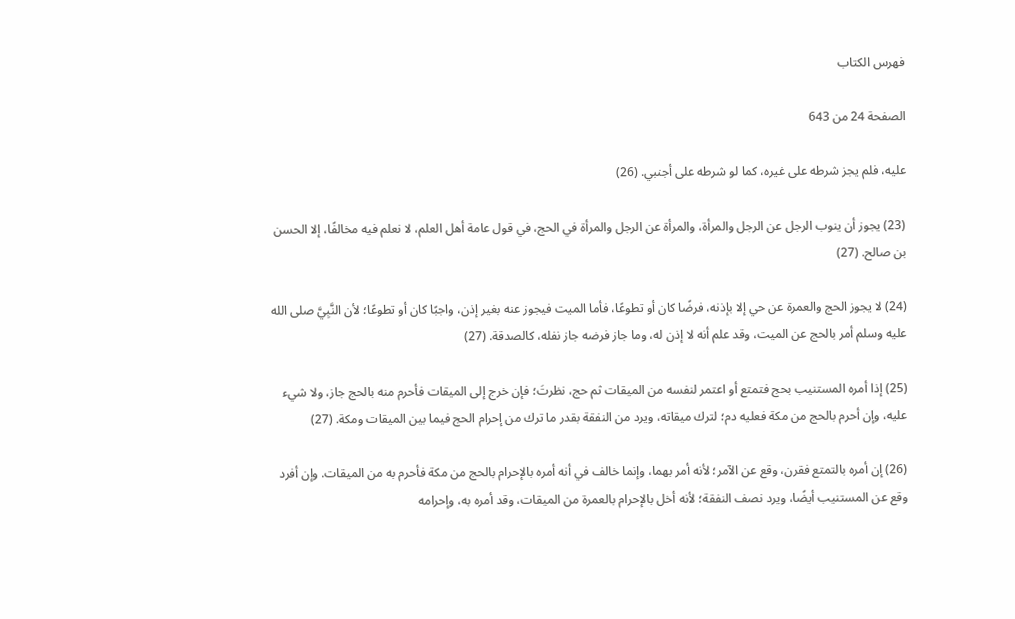فهرس الكتاب

الصفحة 24 من 643

عليه، فلم يجز شرطه على غيره، كما لو شرطه على أجنبي. (26)

(23) يجوز أن ينوب الرجل عن الرجل والمرأة، والمرأة عن الرجل والمرأة في الحج، في قول عامة أهل العلم، لا نعلم فيه مخالفًا، إلا الحسن بن صالح. (27)

(24) لا يجوز الحج والعمرة عن حي إلا بإذنه، فرضًا كان أو تطوعًا، فأما الميت فيجوز عنه بغير إذن، واجبًا كان أو تطوعًا؛ لأن النَّبِيَّ صلى الله عليه وسلم أمر بالحج عن الميت، وقد علم أنه لا إذن له، وما جاز فرضه جاز نفله، كالصدقة. (27)

(25) إذا أمره المستنيب بحج فتمتع أو اعتمر لنفسه من الميقات ثم حج، نظرتَ؛ فإن خرج إلى الميقات فأحرم منه بالحج جاز، ولا شيء عليه، وإن أحرم بالحج من مكة فعليه دم؛ لترك ميقاته، ويرد من النفقة بقدر ما ترك من إحرام الحج فيما بين الميقات ومكة. (27)

(26) إن أمره بالتمتع فقرن، وقع عن الآمر؛ لأنه أمر بهما، وإنما خالف في أنه أمره بالإحرام بالحج من مكة فأحرم به من الميقات. وإن أفرد وقع عن المستنيب أيضًا، ويرد نصف النفقة؛ لأنه أخل بالإحرام بالعمرة من الميقات، وقد أمره به، وإحرامه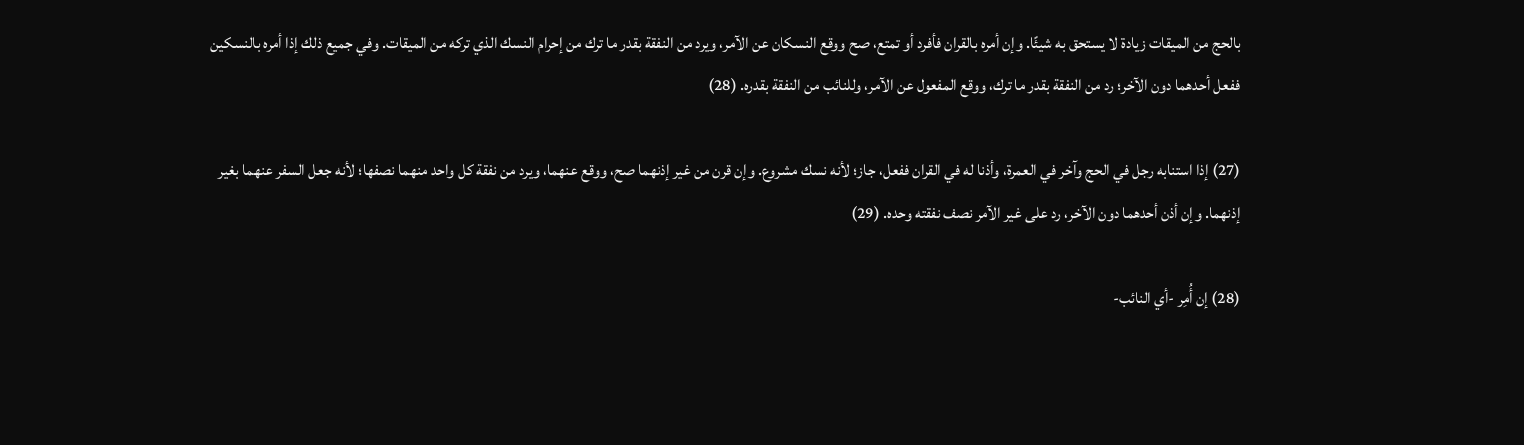بالحج من الميقات زيادة لا يستحق به شيئًا. وإن أمره بالقران فأفرد أو تمتع، صح ووقع النسكان عن الآمر، ويرد من النفقة بقدر ما ترك من إحرام النسك الذي تركه من الميقات. وفي جميع ذلك إذا أمره بالنسكين ففعل أحدهما دون الآخر؛ رد من النفقة بقدر ما ترك، ووقع المفعول عن الآمر، وللنائب من النفقة بقدره. (28)

(27) إذا استنابه رجل في الحج وآخر في العمرة، وأذنا له في القران ففعل، جاز؛ لأنه نسك مشروع. وإن قرن من غير إذنهما صح، ووقع عنهما، ويرد من نفقة كل واحد منهما نصفها؛ لأنه جعل السفر عنهما بغير إذنهما. وإن أذن أحدهما دون الآخر، رد على غير الآمر نصف نفقته وحده. (29)

(28) إن أُمِر -أي النائب-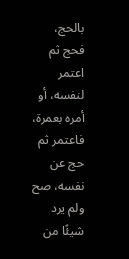بالحج، فحج ثم اعتمر لنفسه، أو أمره بعمرة، فاعتمر ثم حج عن نفسه، صح ولم يرد شيئًا من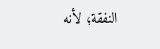النفقة؛ لأنه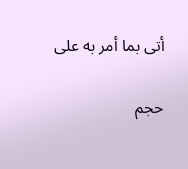أتى بما أمر به على

حجم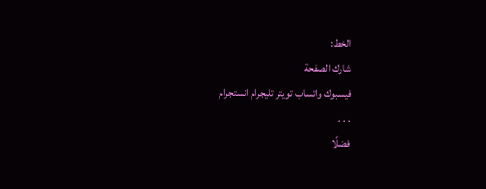الخط:
شارك الصفحة
فيسبوك واتساب تويتر تليجرام انستجرام
. . .
فضلًا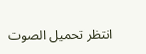انتظر تحميل الصوت